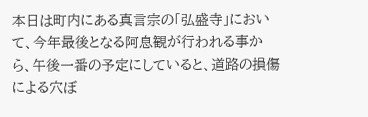本日は町内にある真言宗の「弘盛寺」において、今年最後となる阿息観が行われる事から、午後一番の予定にしていると、道路の損傷による穴ぼ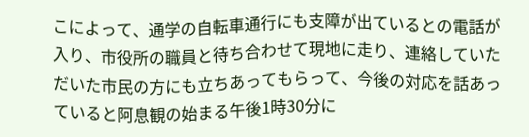こによって、通学の自転車通行にも支障が出ているとの電話が入り、市役所の職員と待ち合わせて現地に走り、連絡していただいた市民の方にも立ちあってもらって、今後の対応を話あっていると阿息観の始まる午後1時30分に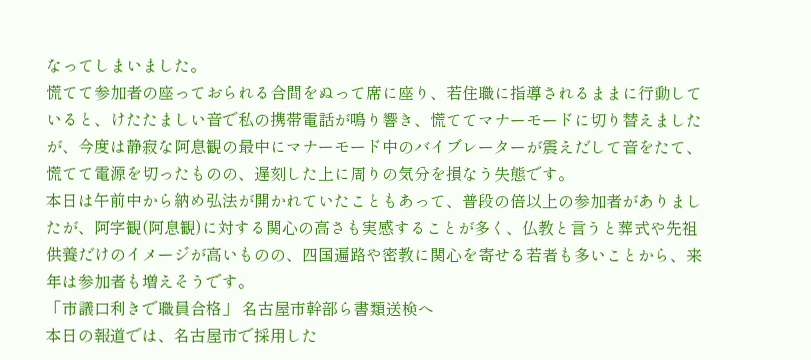なってしまいました。
慌てて参加者の座っておられる合間をぬって席に座り、若住職に指導されるままに行動していると、けたたましい音で私の携帯電話が鳴り響き、慌ててマナーモードに切り替えましたが、今度は静寂な阿息観の最中にマナーモード中のバイブレーターが震えだして音をたて、慌てて電源を切ったものの、遅刻した上に周りの気分を損なう失態です。
本日は午前中から納め弘法が開かれていたこともあって、普段の倍以上の参加者がありましたが、阿字観(阿息観)に対する関心の高さも実感することが多く、仏教と言うと葬式や先祖供養だけのイメージが高いものの、四国遍路や密教に関心を寄せる若者も多いことから、来年は参加者も増えそうです。
「市議口利きで職員合格」 名古屋市幹部ら書類送検へ
本日の報道では、名古屋市で採用した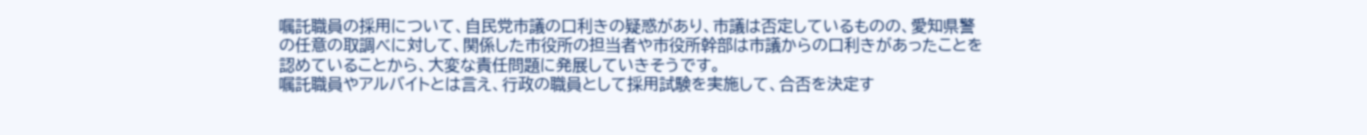嘱託職員の採用について、自民党市議の口利きの疑惑があり、市議は否定しているものの、愛知県警の任意の取調べに対して、関係した市役所の担当者や市役所幹部は市議からの口利きがあったことを認めていることから、大変な責任問題に発展していきそうです。
嘱託職員やアルバイトとは言え、行政の職員として採用試験を実施して、合否を決定す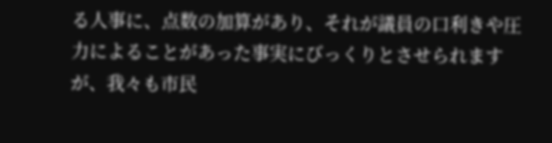る人事に、点数の加算があり、それが議員の口利きや圧力によることがあった事実にびっくりとさせられますが、我々も市民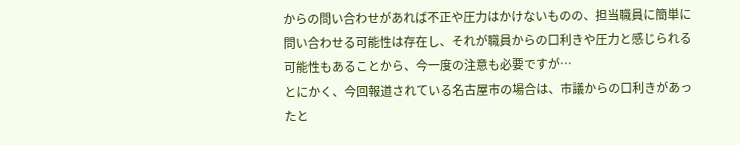からの問い合わせがあれば不正や圧力はかけないものの、担当職員に簡単に問い合わせる可能性は存在し、それが職員からの口利きや圧力と感じられる可能性もあることから、今一度の注意も必要ですが…
とにかく、今回報道されている名古屋市の場合は、市議からの口利きがあったと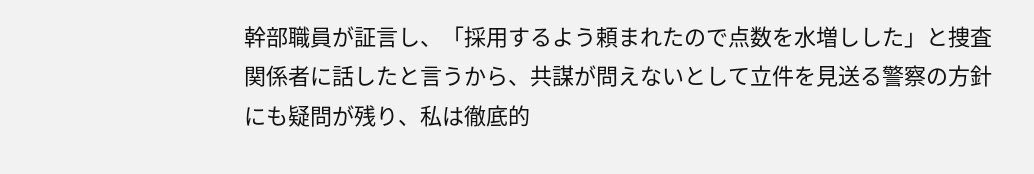幹部職員が証言し、「採用するよう頼まれたので点数を水増しした」と捜査関係者に話したと言うから、共謀が問えないとして立件を見送る警察の方針にも疑問が残り、私は徹底的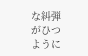な糾弾がひつように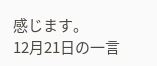感じます。
12月21日の一言